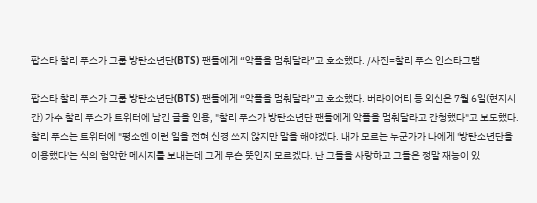팝스타 찰리 푸스가 그룹 방탄소년단(BTS) 팬들에게 “악플을 멈춰달라”고 호소했다. /사진=찰리 푸스 인스타그램

팝스타 찰리 푸스가 그룹 방탄소년단(BTS) 팬들에게 “악플을 멈춰달라”고 호소했다. 버라이어티 등 외신은 7월 6일(현지시간) 가수 찰리 푸스가 트위터에 남긴 글을 인용, "찰리 푸스가 방탄소년단 팬들에게 악플을 멈춰달라고 간청했다"고 보도했다.
찰리 푸스는 트위터에 "평소엔 이런 일을 전혀 신경 쓰지 않지만 말을 해야겠다. 내가 모르는 누군가가 나에게 '방탄소년단을 이용했다'는 식의 험악한 메시지를 보내는데 그게 무슨 뜻인지 모르겠다. 난 그들을 사랑하고 그들은 정말 재능이 있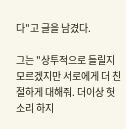다"고 글을 남겼다.

그는 "상투적으로 들릴지 모르겠지만 서로에게 더 친절하게 대해줘. 더이상 헛소리 하지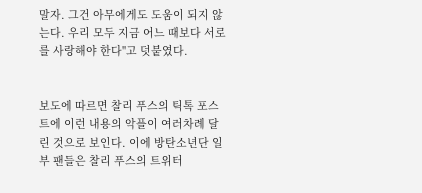말자. 그건 아무에게도 도움이 되지 않는다. 우리 모두 지금 어느 때보다 서로를 사랑해야 한다"고 덧붙였다.


보도에 따르면 찰리 푸스의 틱톡 포스트에 이런 내용의 악플이 여러차례 달린 것으로 보인다. 이에 방탄소년단 일부 팬들은 찰리 푸스의 트위터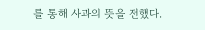를 통해 사과의 뜻을 전했다.